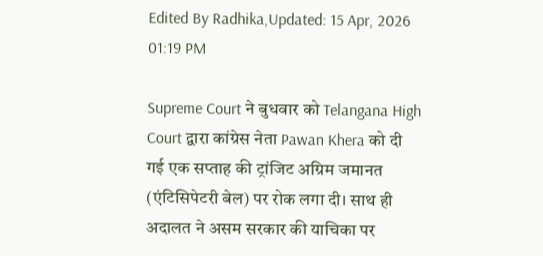Edited By Radhika,Updated: 15 Apr, 2026 01:19 PM

Supreme Court ने बुधवार को Telangana High Court द्वारा कांग्रेस नेता Pawan Khera को दी गई एक सप्ताह की ट्रांजिट अग्रिम जमानत (एंटिसिपेटरी बेल) पर रोक लगा दी। साथ ही अदालत ने असम सरकार की याचिका पर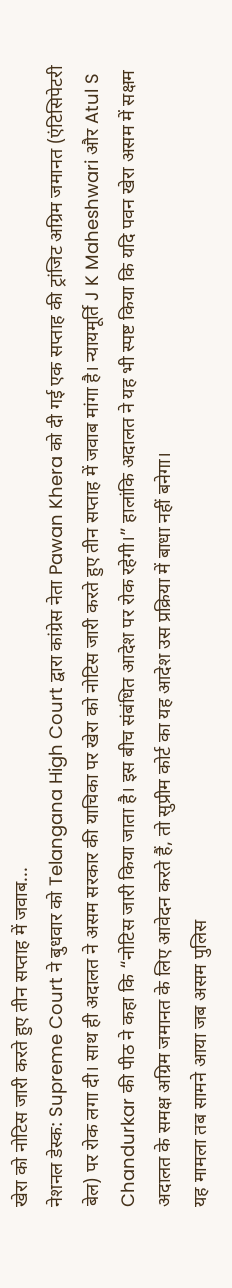खेरा को नोटिस जारी करते हुए तीन सप्ताह में जवाब...
नेशनल डेस्क: Supreme Court ने बुधवार को Telangana High Court द्वारा कांग्रेस नेता Pawan Khera को दी गई एक सप्ताह की ट्रांजिट अग्रिम जमानत (एंटिसिपेटरी बेल) पर रोक लगा दी। साथ ही अदालत ने असम सरकार की याचिका पर खेरा को नोटिस जारी करते हुए तीन सप्ताह में जवाब मांगा है। न्यायमूर्ति J K Maheshwari और Atul S Chandurkar की पीठ ने कहा कि “नोटिस जारी किया जाता है। इस बीच संबंधित आदेश पर रोक रहेगी।” हालांकि अदालत ने यह भी स्पष्ट किया कि यदि पवन खेरा असम में सक्षम अदालत के समक्ष अग्रिम जमानत के लिए आवेदन करते हैं, तो सुप्रीम कोर्ट का यह आदेश उस प्रक्रिया में बाधा नहीं बनेगा।
यह मामला तब सामने आया जब असम पुलिस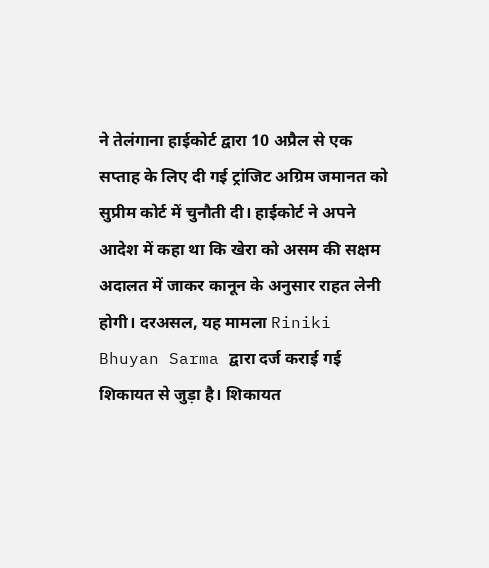ने तेलंगाना हाईकोर्ट द्वारा 10 अप्रैल से एक सप्ताह के लिए दी गई ट्रांजिट अग्रिम जमानत को सुप्रीम कोर्ट में चुनौती दी। हाईकोर्ट ने अपने आदेश में कहा था कि खेरा को असम की सक्षम अदालत में जाकर कानून के अनुसार राहत लेनी होगी। दरअसल, यह मामला Riniki Bhuyan Sarma द्वारा दर्ज कराई गई शिकायत से जुड़ा है। शिकायत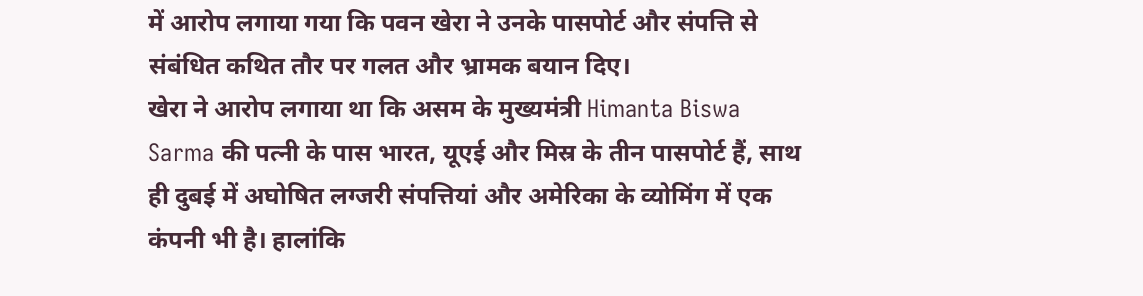में आरोप लगाया गया कि पवन खेरा ने उनके पासपोर्ट और संपत्ति से संबंधित कथित तौर पर गलत और भ्रामक बयान दिए।
खेरा ने आरोप लगाया था कि असम के मुख्यमंत्री Himanta Biswa Sarma की पत्नी के पास भारत, यूएई और मिस्र के तीन पासपोर्ट हैं, साथ ही दुबई में अघोषित लग्जरी संपत्तियां और अमेरिका के व्योमिंग में एक कंपनी भी है। हालांकि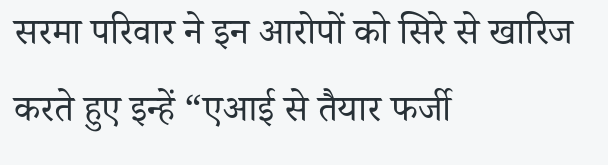सरमा परिवार ने इन आरोपों को सिरे से खारिज करते हुए इन्हें “एआई से तैयार फर्जी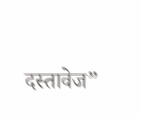दस्तावेज”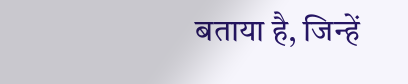बताया है, जिन्हें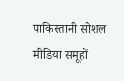पाकिस्तानी सोशल मीडिया समूहों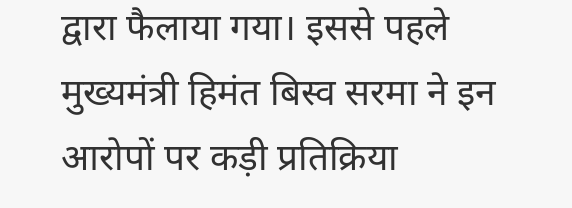द्वारा फैलाया गया। इससे पहले मुख्यमंत्री हिमंत बिस्व सरमा ने इन आरोपों पर कड़ी प्रतिक्रिया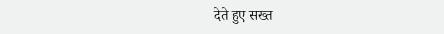देते हुए सख्त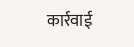कार्रवाई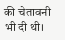की चेतावनी भी दी थी।